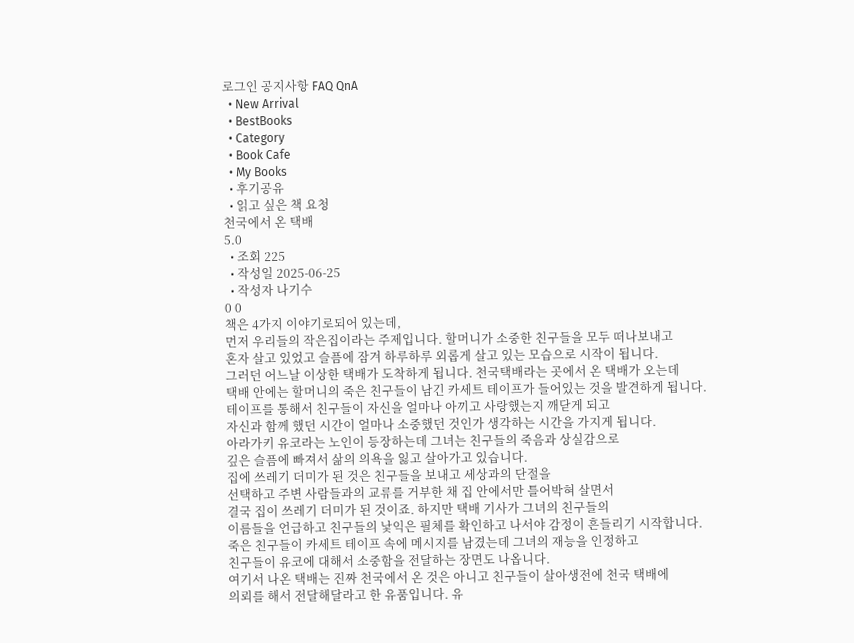로그인 공지사항 FAQ QnA
  • New Arrival
  • BestBooks
  • Category
  • Book Cafe
  • My Books
  • 후기공유
  • 읽고 싶은 책 요청
천국에서 온 택배
5.0
  • 조회 225
  • 작성일 2025-06-25
  • 작성자 나기수
0 0
책은 4가지 이야기로되어 있는데,
먼저 우리들의 작은집이라는 주제입니다. 할머니가 소중한 친구들을 모두 떠나보내고
혼자 살고 있었고 슬픔에 잠겨 하루하루 외롭게 살고 있는 모습으로 시작이 됩니다.
그러던 어느날 이상한 택배가 도착하게 됩니다. 천국택배라는 곳에서 온 택배가 오는데
택배 안에는 할머니의 죽은 친구들이 남긴 카세트 테이프가 들어있는 것을 발견하게 됩니다.
테이프를 통해서 친구들이 자신을 얼마나 아끼고 사랑했는지 깨닫게 되고
자신과 함께 했던 시간이 얼마나 소중했던 것인가 생각하는 시간을 가지게 됩니다.
아라가키 유코라는 노인이 등장하는데 그녀는 친구들의 죽음과 상실감으로
깊은 슬픔에 빠져서 삶의 의욕을 잃고 살아가고 있습니다.
집에 쓰레기 더미가 된 것은 친구들을 보내고 세상과의 단절을
선택하고 주변 사람들과의 교류를 거부한 채 집 안에서만 틀어박혀 살면서
결국 집이 쓰레기 더미가 된 것이죠. 하지만 택배 기사가 그녀의 친구들의
이름들을 언급하고 친구들의 낯익은 필체를 확인하고 나서야 감정이 흔들리기 시작합니다.
죽은 친구들이 카세트 테이프 속에 메시지를 남겼는데 그녀의 재능을 인정하고
친구들이 유코에 대해서 소중함을 전달하는 장면도 나옵니다.
여기서 나온 택배는 진짜 천국에서 온 것은 아니고 친구들이 살아생전에 천국 택배에
의뢰를 해서 전달해달라고 한 유품입니다. 유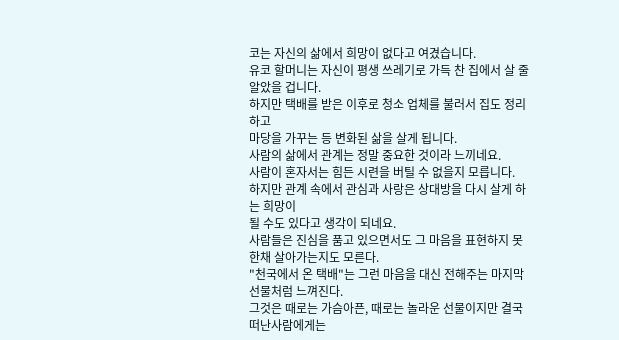코는 자신의 삶에서 희망이 없다고 여겼습니다.
유코 할머니는 자신이 평생 쓰레기로 가득 찬 집에서 살 줄 알았을 겁니다.
하지만 택배를 받은 이후로 청소 업체를 불러서 집도 정리하고
마당을 가꾸는 등 변화된 삶을 살게 됩니다.
사람의 삶에서 관계는 정말 중요한 것이라 느끼네요.
사람이 혼자서는 힘든 시련을 버틸 수 없을지 모릅니다.
하지만 관계 속에서 관심과 사랑은 상대방을 다시 살게 하는 희망이
될 수도 있다고 생각이 되네요.
사람들은 진심을 품고 있으면서도 그 마음을 표현하지 못한채 살아가는지도 모른다.
"천국에서 온 택배"는 그런 마음을 대신 전해주는 마지막 선물처럼 느껴진다.
그것은 때로는 가슴아픈, 때로는 놀라운 선물이지만 결국 떠난사람에게는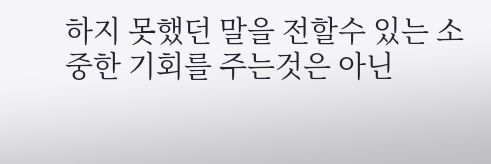하지 못했던 말을 전할수 있는 소중한 기회를 주는것은 아닌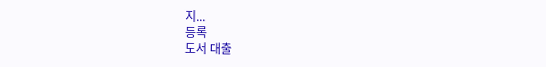지...
등록
도서 대출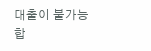대출이 불가능합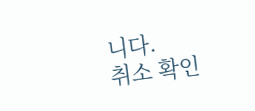니다.
취소 확인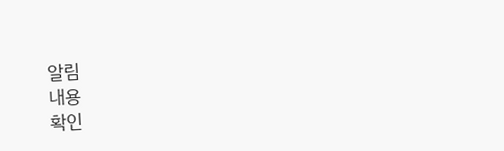알림
내용
확인